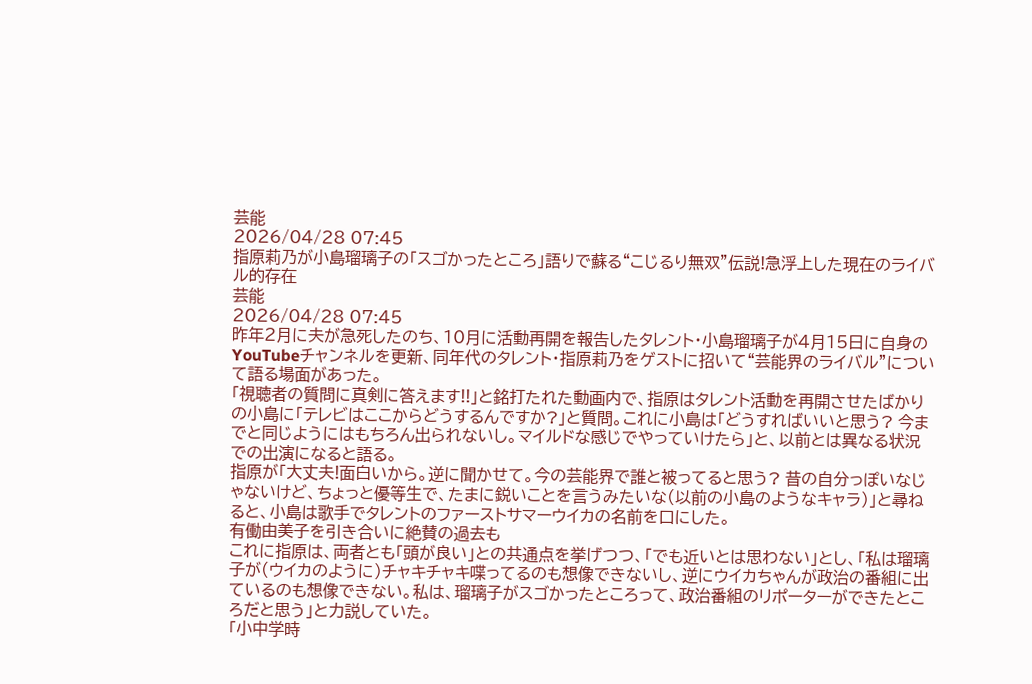芸能
2026/04/28 07:45
指原莉乃が小島瑠璃子の「スゴかったところ」語りで蘇る“こじるり無双”伝説!急浮上した現在のライバル的存在
芸能
2026/04/28 07:45
昨年2月に夫が急死したのち、10月に活動再開を報告したタレント・小島瑠璃子が4月15日に自身のYouTubeチャンネルを更新、同年代のタレント・指原莉乃をゲストに招いて“芸能界のライバル”について語る場面があった。
「視聴者の質問に真剣に答えます!!」と銘打たれた動画内で、指原はタレント活動を再開させたばかりの小島に「テレビはここからどうするんですか?」と質問。これに小島は「どうすればいいと思う? 今までと同じようにはもちろん出られないし。マイルドな感じでやっていけたら」と、以前とは異なる状況での出演になると語る。
指原が「大丈夫!面白いから。逆に聞かせて。今の芸能界で誰と被ってると思う? 昔の自分っぽいなじゃないけど、ちょっと優等生で、たまに鋭いことを言うみたいな(以前の小島のようなキャラ)」と尋ねると、小島は歌手でタレントのファーストサマーウイカの名前を口にした。
有働由美子を引き合いに絶賛の過去も
これに指原は、両者とも「頭が良い」との共通点を挙げつつ、「でも近いとは思わない」とし、「私は瑠璃子が(ウイカのように)チャキチャキ喋ってるのも想像できないし、逆にウイカちゃんが政治の番組に出ているのも想像できない。私は、瑠璃子がスゴかったところって、政治番組のリポーターができたところだと思う」と力説していた。
「小中学時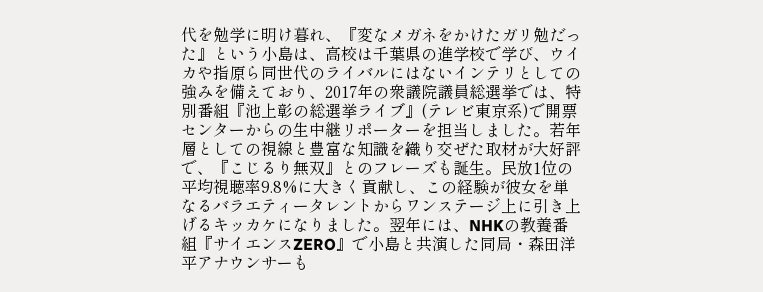代を勉学に明け暮れ、『変なメガネをかけたガリ勉だった』という小島は、高校は千葉県の進学校で学び、ウイカや指原ら同世代のライバルにはないインテリとしての強みを備えており、2017年の衆議院議員総選挙では、特別番組『池上彰の総選挙ライブ』(テレビ東京系)で開票センターからの生中継リポーターを担当しました。若年層としての視線と豊富な知識を織り交ぜた取材が大好評で、『こじるり無双』とのフレーズも誕生。民放1位の平均視聴率9.8%に大きく貢献し、この経験が彼女を単なるバラエティータレントからワンステージ上に引き上げるキッカケになりました。翌年には、NHKの教養番組『サイエンスZERO』で小島と共演した同局・森田洋平アナウンサーも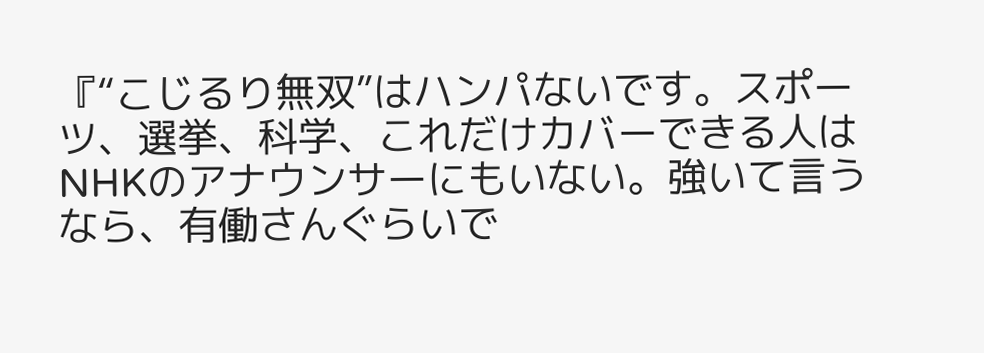『“こじるり無双”はハンパないです。スポーツ、選挙、科学、これだけカバーできる人はNHKのアナウンサーにもいない。強いて言うなら、有働さんぐらいで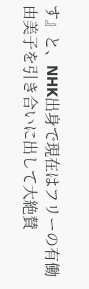す』と、NHK出身で現在はフリーの有働由美子を引き合いに出して大絶賛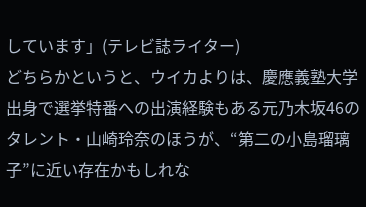しています」(テレビ誌ライター)
どちらかというと、ウイカよりは、慶應義塾大学出身で選挙特番への出演経験もある元乃木坂46のタレント・山崎玲奈のほうが、“第二の小島瑠璃子”に近い存在かもしれな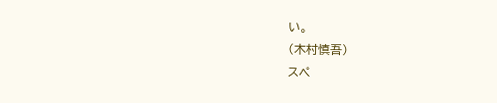い。
(木村慎吾)
スペ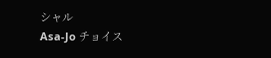シャル
Asa-Jo チョイス